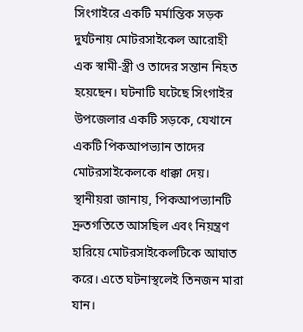সিংগাইরে একটি মর্মান্তিক সড়ক দুর্ঘটনায় মোটরসাইকেল আরোহী এক স্বামী-স্ত্রী ও তাদের সন্তান নিহত হয়েছেন। ঘটনাটি ঘটেছে সিংগাইর উপজেলার একটি সড়কে, যেখানে একটি পিকআপভ্যান তাদের মোটরসাইকেলকে ধাক্কা দেয়। স্থানীয়রা জানায়, পিকআপভ্যানটি দ্রুতগতিতে আসছিল এবং নিয়ন্ত্রণ হারিয়ে মোটরসাইকেলটিকে আঘাত করে। এতে ঘটনাস্থলেই তিনজন মারা যান।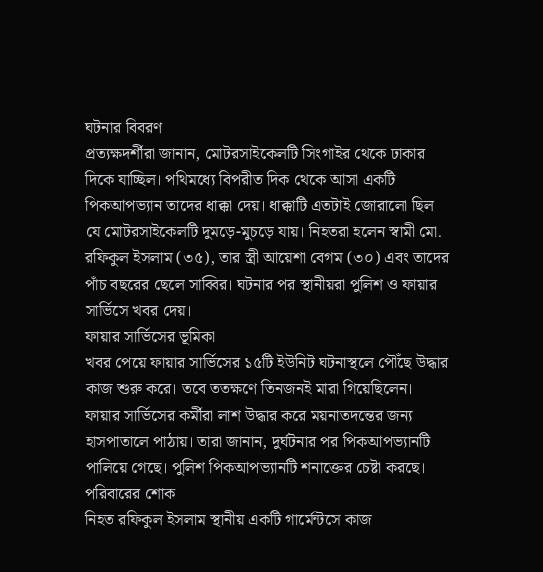ঘটনার বিবরণ
প্রত্যক্ষদর্শীরা জানান, মোটরসাইকেলটি সিংগাইর থেকে ঢাকার দিকে যাচ্ছিল। পথিমধ্যে বিপরীত দিক থেকে আসা একটি পিকআপভ্যান তাদের ধাক্কা দেয়। ধাক্কাটি এতটাই জোরালো ছিল যে মোটরসাইকেলটি দুমড়ে-মুচড়ে যায়। নিহতরা হলেন স্বামী মো. রফিকুল ইসলাম (৩৫), তার স্ত্রী আয়েশা বেগম (৩০) এবং তাদের পাঁচ বছরের ছেলে সাব্বির। ঘটনার পর স্থানীয়রা পুলিশ ও ফায়ার সার্ভিসে খবর দেয়।
ফায়ার সার্ভিসের ভূমিকা
খবর পেয়ে ফায়ার সার্ভিসের ১৫টি ইউনিট ঘটনাস্থলে পৌঁছে উদ্ধার কাজ শুরু করে। তবে ততক্ষণে তিনজনই মারা গিয়েছিলেন। ফায়ার সার্ভিসের কর্মীরা লাশ উদ্ধার করে ময়নাতদন্তের জন্য হাসপাতালে পাঠায়। তারা জানান, দুর্ঘটনার পর পিকআপভ্যানটি পালিয়ে গেছে। পুলিশ পিকআপভ্যানটি শনাক্তের চেষ্টা করছে।
পরিবারের শোক
নিহত রফিকুল ইসলাম স্থানীয় একটি গার্মেন্টসে কাজ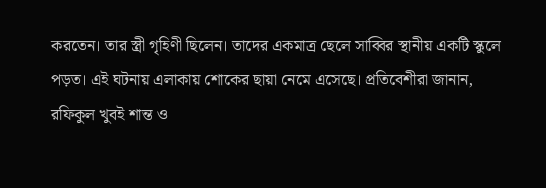করতেন। তার স্ত্রী গৃহিণী ছিলেন। তাদের একমাত্র ছেলে সাব্বির স্থানীয় একটি স্কুলে পড়ত। এই ঘটনায় এলাকায় শোকের ছায়া নেমে এসেছে। প্রতিবেশীরা জানান, রফিকুল খুবই শান্ত ও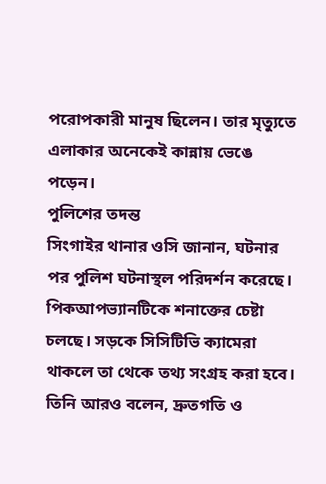পরোপকারী মানুষ ছিলেন। তার মৃত্যুতে এলাকার অনেকেই কান্নায় ভেঙে পড়েন।
পুলিশের তদন্ত
সিংগাইর থানার ওসি জানান, ঘটনার পর পুলিশ ঘটনাস্থল পরিদর্শন করেছে। পিকআপভ্যানটিকে শনাক্তের চেষ্টা চলছে। সড়কে সিসিটিভি ক্যামেরা থাকলে তা থেকে তথ্য সংগ্রহ করা হবে। তিনি আরও বলেন, দ্রুতগতি ও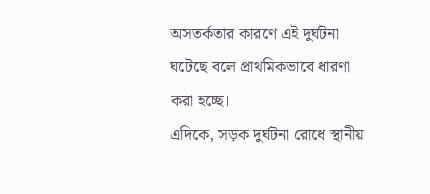অসতর্কতার কারণে এই দুর্ঘটনা ঘটেছে বলে প্রাথমিকভাবে ধারণা করা হচ্ছে।
এদিকে, সড়ক দুর্ঘটনা রোধে স্থানীয়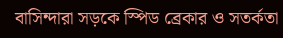বাসিন্দারা সড়কে স্পিড ব্রেকার ও সতর্কতা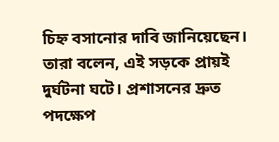চিহ্ন বসানোর দাবি জানিয়েছেন। তারা বলেন, এই সড়কে প্রায়ই দুর্ঘটনা ঘটে। প্রশাসনের দ্রুত পদক্ষেপ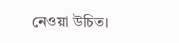নেওয়া উচিত।